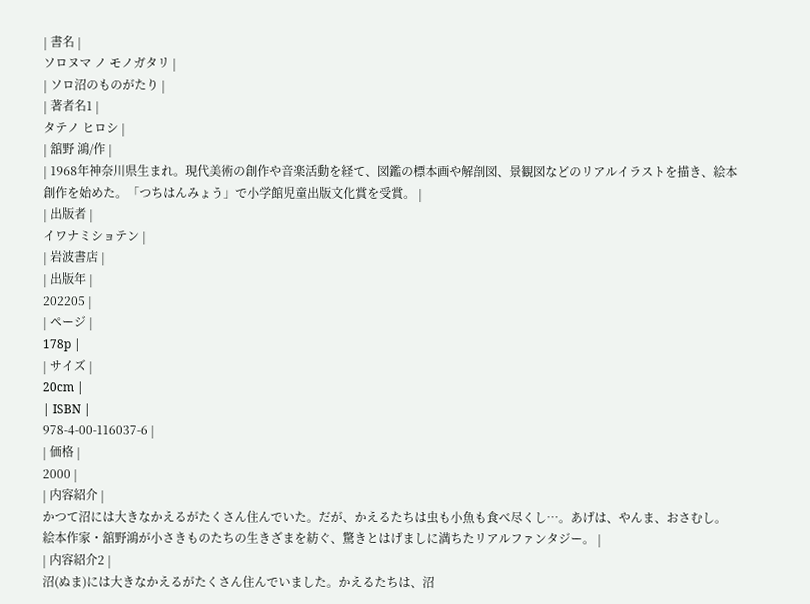| 書名 |
ソロヌマ ノ モノガタリ |
| ソロ沼のものがたり |
| 著者名1 |
タテノ ヒロシ |
| 舘野 鴻/作 |
| 1968年神奈川県生まれ。現代美術の創作や音楽活動を経て、図鑑の標本画や解剖図、景観図などのリアルイラストを描き、絵本創作を始めた。「つちはんみょう」で小学館児童出版文化賞を受賞。 |
| 出版者 |
イワナミショテン |
| 岩波書店 |
| 出版年 |
202205 |
| ページ |
178p |
| サイズ |
20cm |
| ISBN |
978-4-00-116037-6 |
| 価格 |
2000 |
| 内容紹介 |
かつて沼には大きなかえるがたくさん住んでいた。だが、かえるたちは虫も小魚も食べ尽くし…。あげは、やんま、おさむし。絵本作家・舘野鴻が小さきものたちの生きざまを紡ぐ、驚きとはげましに満ちたリアルファンタジー。 |
| 内容紹介2 |
沼(ぬま)には大きなかえるがたくさん住んでいました。かえるたちは、沼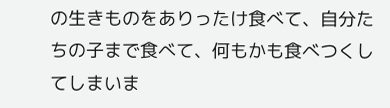の生きものをありったけ食べて、自分たちの子まで食べて、何もかも食べつくしてしまいま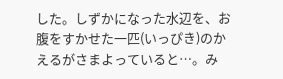した。しずかになった水辺を、お腹をすかせた一匹(いっぴき)のかえるがさまよっていると…。み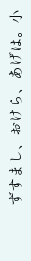ずすまし、おけら、あげは。小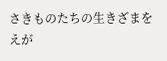さきものたちの生きざまをえが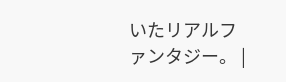いたリアルファンタジー。 |